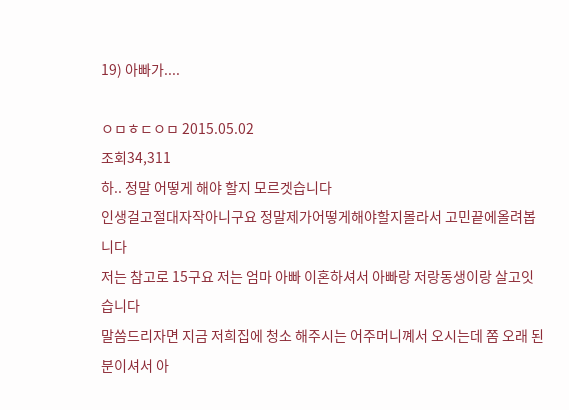19) 아빠가....

ㅇㅁㅎㄷㅇㅁ 2015.05.02
조회34,311
하.. 정말 어떻게 해야 할지 모르겟습니다
인생걸고절대자작아니구요 정말제가어떻게해야할지몰라서 고민끝에올려봅니다
저는 참고로 15구요 저는 엄마 아빠 이혼하셔서 아빠랑 저랑동생이랑 살고잇습니다
말씀드리자면 지금 저희집에 청소 해주시는 어주머니꼐서 오시는데 쫌 오래 된분이셔서 아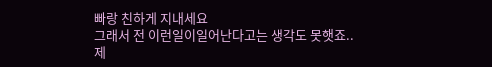빠랑 친하게 지내세요
그래서 전 이런일이일어난다고는 생각도 못햇죠..
제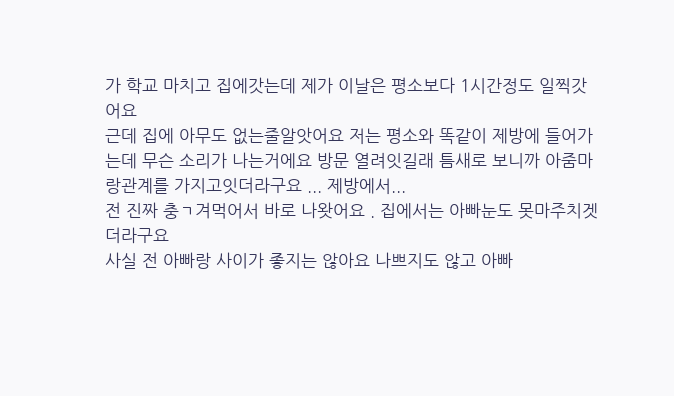가 학교 마치고 집에갓는데 제가 이날은 평소보다 1시간정도 일찍갓어요
근데 집에 아무도 없는줄알앗어요 저는 평소와 똑같이 제방에 들어가는데 무슨 소리가 나는거에요 방문 열려잇길래 틈새로 보니까 아줌마랑관계를 가지고잇더라구요 ... 제방에서...
전 진짜 충ㄱ겨먹어서 바로 나왓어요 . 집에서는 아빠눈도 못마주치겟더라구요
사실 전 아빠랑 사이가 좋지는 않아요 나쁘지도 않고 아빠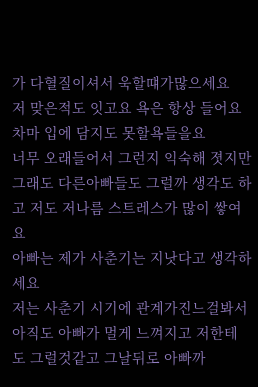가 다혈질이셔서 욱할떄가많으세요
저 맞은적도 잇고요 욕은 항상 들어요 차마 입에 담지도 못할욕들을요
너무 오래들어서 그런지 익숙해 졋지만 그래도 다른아빠들도 그럴까 생각도 하고 저도 저나름 스트레스가 많이 쌓여요
아빠는 제가 사춘기는 지낫다고 생각하세요
저는 사춘기 시기에 관계가진느걸봐서 아직도 아빠가 멀게 느껴지고 저한테 도 그럴것같고 그날뒤로 아빠까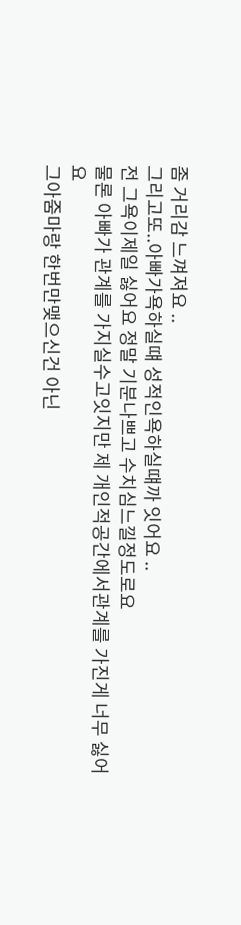좀 거리감 느껴져요 ..
그리고또..아빠가욕하실떄 성적인욕하실떄까 잇어요 ..
전 그욕이제일 싫어요 정말 기분나쁘고 수치심느낄정도로요
물론 아빠가 관계를 가지실수고잇지만 제 개인적공간에서관계를 가진게 너무 싫어요
그아줌마랑 한번만맺으신건 아닌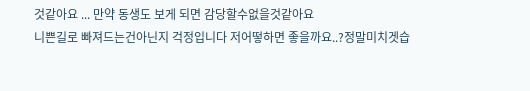것같아요 ... 만약 동생도 보게 되면 감당할수없을것같아요
니쁜길로 빠져드는건아닌지 걱정입니다 저어떻하면 좋을까요..?정말미치겟습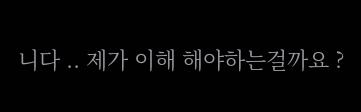니다 .. 제가 이해 해야하는걸까요 ?